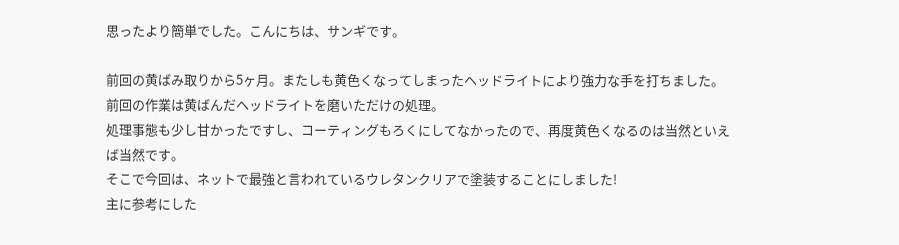思ったより簡単でした。こんにちは、サンギです。

前回の黄ばみ取りから5ヶ月。またしも黄色くなってしまったヘッドライトにより強力な手を打ちました。
前回の作業は黄ばんだヘッドライトを磨いただけの処理。
処理事態も少し甘かったですし、コーティングもろくにしてなかったので、再度黄色くなるのは当然といえば当然です。
そこで今回は、ネットで最強と言われているウレタンクリアで塗装することにしました!
主に参考にした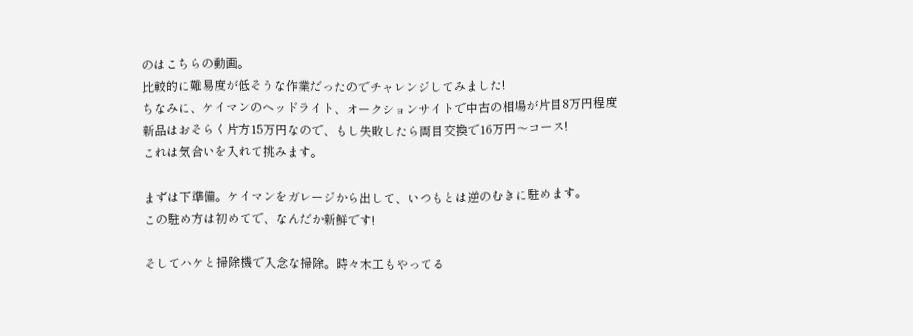のはこちらの動画。
比較的に難易度が低そうな作業だったのでチャレンジしてみました!
ちなみに、ケイマンのヘッドライト、オークションサイトで中古の相場が片目8万円程度
新品はおそらく片方15万円なので、もし失敗したら両目交換で16万円〜コース!
これは気合いを入れて挑みます。

まずは下準備。ケイマンをガレージから出して、いつもとは逆のむきに駐めます。
この駐め方は初めてで、なんだか新鮮です!

そしてハケと掃除機で入念な掃除。時々木工もやってる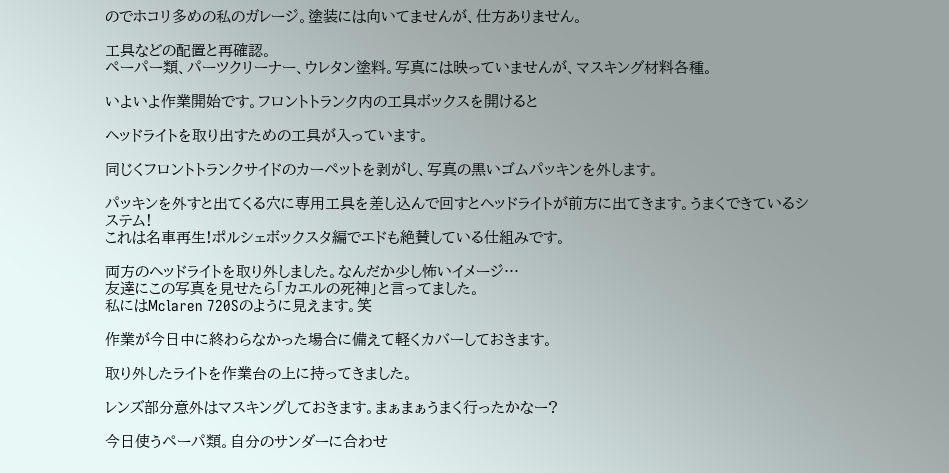のでホコリ多めの私のガレージ。塗装には向いてませんが、仕方ありません。

工具などの配置と再確認。
ペーパー類、パーツクリーナー、ウレタン塗料。写真には映っていませんが、マスキング材料各種。

いよいよ作業開始です。フロントトランク内の工具ボックスを開けると

ヘッドライトを取り出すための工具が入っています。

同じくフロントトランクサイドのカーペットを剥がし、写真の黒いゴムパッキンを外します。

パッキンを外すと出てくる穴に専用工具を差し込んで回すとヘッドライトが前方に出てきます。うまくできているシステム!
これは名車再生!ポルシェボックスタ編でエドも絶賛している仕組みです。

両方のヘッドライトを取り外しました。なんだか少し怖いイメージ…
友達にこの写真を見せたら「カエルの死神」と言ってました。
私にはMclaren 720Sのように見えます。笑

作業が今日中に終わらなかった場合に備えて軽くカバーしておきます。

取り外したライトを作業台の上に持ってきました。

レンズ部分意外はマスキングしておきます。まぁまぁうまく行ったかなー?

今日使うペーパ類。自分のサンダーに合わせ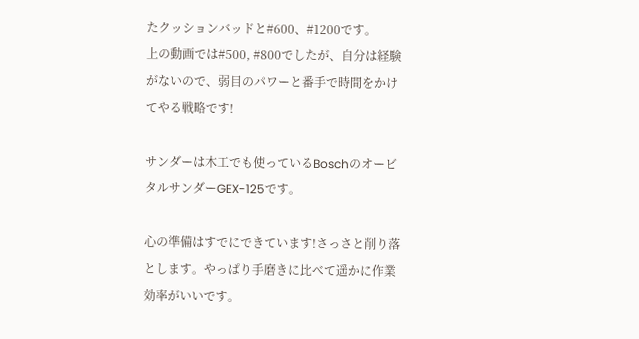たクッションバッドと#600、#1200です。
上の動画では#500, #800でしたが、自分は経験がないので、弱目のパワーと番手で時間をかけてやる戦略です!

サンダーは木工でも使っているBoschのオービタルサンダーGEX-125です。

心の準備はすでにできています!さっさと削り落とします。やっぱり手磨きに比べて遥かに作業効率がいいです。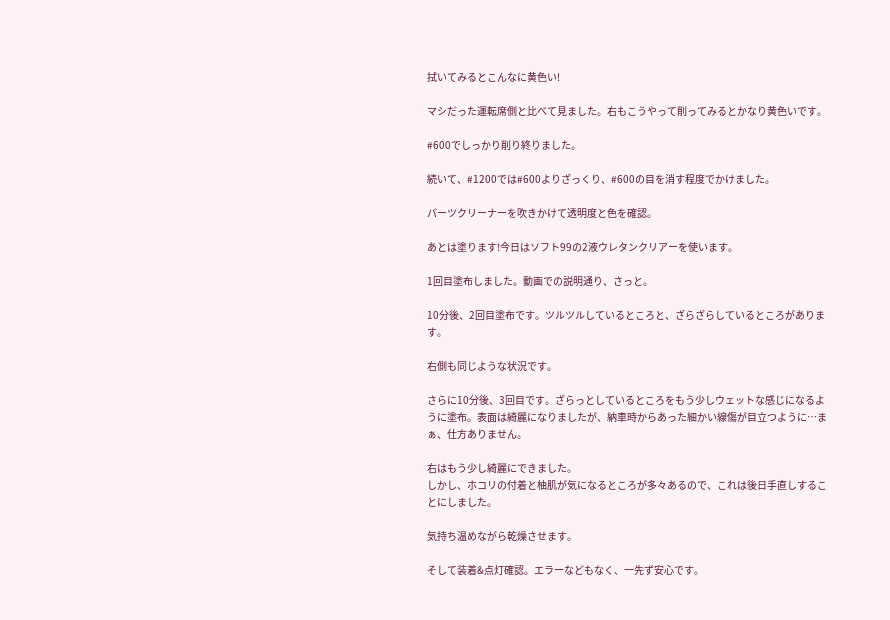拭いてみるとこんなに黄色い!

マシだった運転席側と比べて見ました。右もこうやって削ってみるとかなり黄色いです。

#600でしっかり削り終りました。

続いて、#1200では#600よりざっくり、#600の目を消す程度でかけました。

パーツクリーナーを吹きかけて透明度と色を確認。

あとは塗ります!今日はソフト99の2液ウレタンクリアーを使います。

1回目塗布しました。動画での説明通り、さっと。

10分後、2回目塗布です。ツルツルしているところと、ざらざらしているところがあります。

右側も同じような状況です。

さらに10分後、3回目です。ざらっとしているところをもう少しウェットな感じになるように塗布。表面は綺麗になりましたが、納車時からあった細かい線傷が目立つように…まぁ、仕方ありません。

右はもう少し綺麗にできました。
しかし、ホコリの付着と柚肌が気になるところが多々あるので、これは後日手直しすることにしました。

気持ち温めながら乾燥させます。

そして装着&点灯確認。エラーなどもなく、一先ず安心です。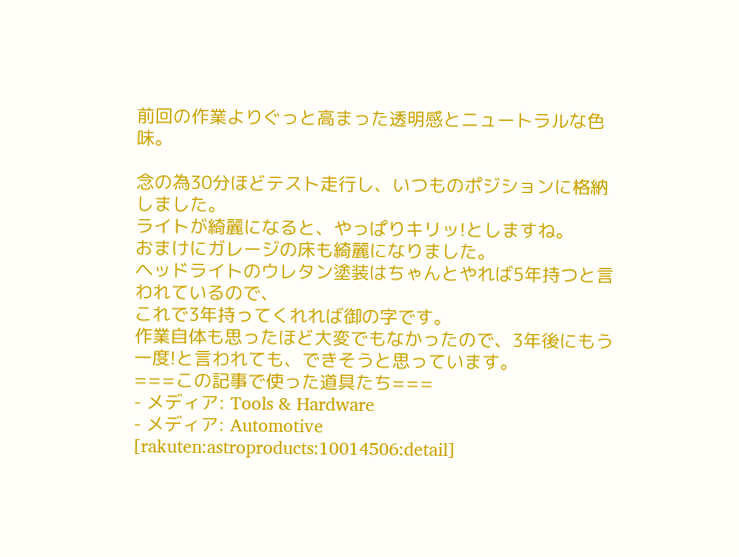前回の作業よりぐっと高まった透明感とニュートラルな色味。

念の為30分ほどテスト走行し、いつものポジションに格納しました。
ライトが綺麗になると、やっぱりキリッ!としますね。
おまけにガレージの床も綺麗になりました。
ヘッドライトのウレタン塗装はちゃんとやれば5年持つと言われているので、
これで3年持ってくれれば御の字です。
作業自体も思ったほど大変でもなかったので、3年後にもう一度!と言われても、できそうと思っています。
===この記事で使った道具たち===
- メディア: Tools & Hardware
- メディア: Automotive
[rakuten:astroproducts:10014506:detail]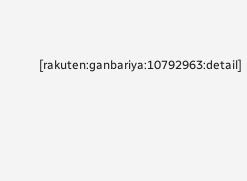[rakuten:ganbariya:10792963:detail]